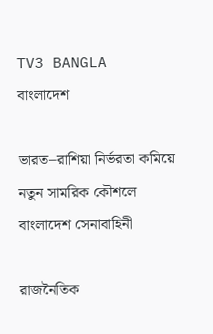TV3 BANGLA
বাংলাদেশ

ভারত–রাশিয়া নির্ভরতা কমিয়ে নতুন সামরিক কৌশলে বাংলাদেশ সেনাবাহিনী

রাজনৈতিক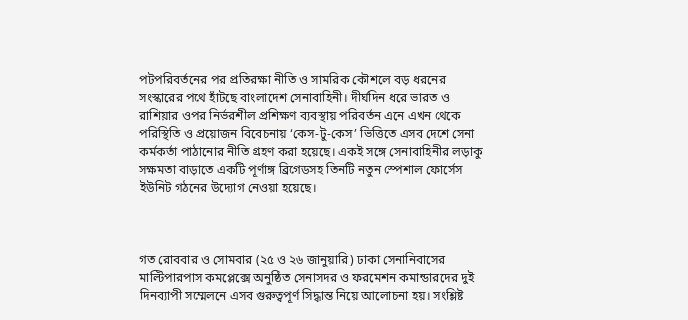পটপরিবর্তনের পর প্রতিরক্ষা নীতি ও সামরিক কৌশলে বড় ধরনের সংস্কারের পথে হাঁটছে বাংলাদেশ সেনাবাহিনী। দীর্ঘদিন ধরে ভারত ও রাশিয়ার ওপর নির্ভরশীল প্রশিক্ষণ ব্যবস্থায় পরিবর্তন এনে এখন থেকে পরিস্থিতি ও প্রয়োজন বিবেচনায় ‘কেস-টু-কেস’ ভিত্তিতে এসব দেশে সেনা কর্মকর্তা পাঠানোর নীতি গ্রহণ করা হয়েছে। একই সঙ্গে সেনাবাহিনীর লড়াকু সক্ষমতা বাড়াতে একটি পূর্ণাঙ্গ ব্রিগেডসহ তিনটি নতুন স্পেশাল ফোর্সেস ইউনিট গঠনের উদ্যোগ নেওয়া হয়েছে।



গত রোববার ও সোমবার (২৫ ও ২৬ জানুয়ারি) ঢাকা সেনানিবাসের মাল্টিপারপাস কমপ্লেক্সে অনুষ্ঠিত সেনাসদর ও ফরমেশন কমান্ডারদের দুই দিনব্যাপী সম্মেলনে এসব গুরুত্বপূর্ণ সিদ্ধান্ত নিয়ে আলোচনা হয়। সংশ্লিষ্ট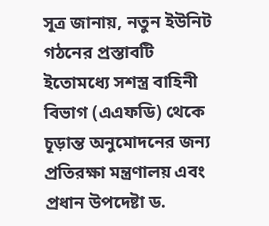সূত্র জানায়, নতুন ইউনিট গঠনের প্রস্তাবটি ইতোমধ্যে সশস্ত্র বাহিনী বিভাগ (এএফডি) থেকে চূড়ান্ত অনুমোদনের জন্য প্রতিরক্ষা মন্ত্রণালয় এবং প্রধান উপদেষ্টা ড.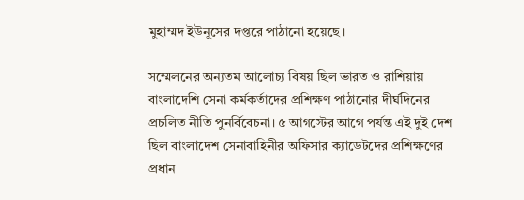মুহাম্মদ ইউনূসের দপ্তরে পাঠানো হয়েছে।

সম্মেলনের অন্যতম আলোচ্য বিষয় ছিল ভারত ও রাশিয়ায় বাংলাদেশি সেনা কর্মকর্তাদের প্রশিক্ষণ পাঠানোর দীর্ঘদিনের প্রচলিত নীতি পুনর্বিবেচনা। ৫ আগস্টের আগে পর্যন্ত এই দুই দেশ ছিল বাংলাদেশ সেনাবাহিনীর অফিসার ক্যাডেটদের প্রশিক্ষণের প্রধান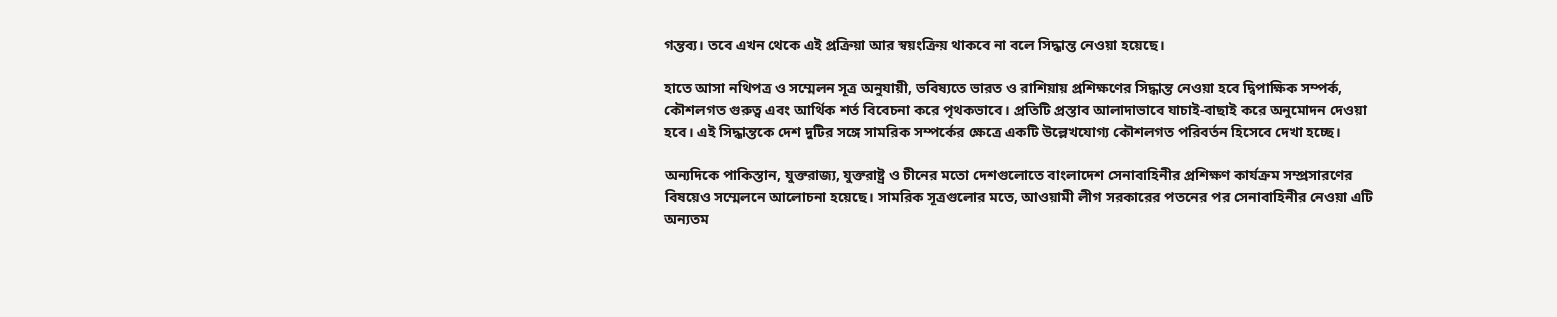গন্তব্য। তবে এখন থেকে এই প্রক্রিয়া আর স্বয়ংক্রিয় থাকবে না বলে সিদ্ধান্ত নেওয়া হয়েছে।

হাতে আসা নথিপত্র ও সম্মেলন সূত্র অনুযায়ী, ভবিষ্যতে ভারত ও রাশিয়ায় প্রশিক্ষণের সিদ্ধান্ত নেওয়া হবে দ্বিপাক্ষিক সম্পর্ক, কৌশলগত গুরুত্ব এবং আর্থিক শর্ত বিবেচনা করে পৃথকভাবে। প্রতিটি প্রস্তাব আলাদাভাবে যাচাই-বাছাই করে অনুমোদন দেওয়া হবে। এই সিদ্ধান্তকে দেশ দুটির সঙ্গে সামরিক সম্পর্কের ক্ষেত্রে একটি উল্লেখযোগ্য কৌশলগত পরিবর্তন হিসেবে দেখা হচ্ছে।

অন্যদিকে পাকিস্তান, যুক্তরাজ্য, যুক্তরাষ্ট্র ও চীনের মতো দেশগুলোতে বাংলাদেশ সেনাবাহিনীর প্রশিক্ষণ কার্যক্রম সম্প্রসারণের বিষয়েও সম্মেলনে আলোচনা হয়েছে। সামরিক সূত্রগুলোর মতে, আওয়ামী লীগ সরকারের পতনের পর সেনাবাহিনীর নেওয়া এটি অন্যতম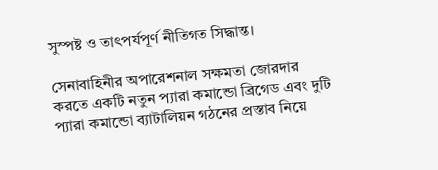সুস্পষ্ট ও তাৎপর্যপূর্ণ নীতিগত সিদ্ধান্ত।

সেনাবাহিনীর অপারেশনাল সক্ষমতা জোরদার করতে একটি নতুন প্যারা কমান্ডো ব্রিগেড এবং দুটি প্যারা কমান্ডো ব্যাটালিয়ন গঠনের প্রস্তাব নিয়ে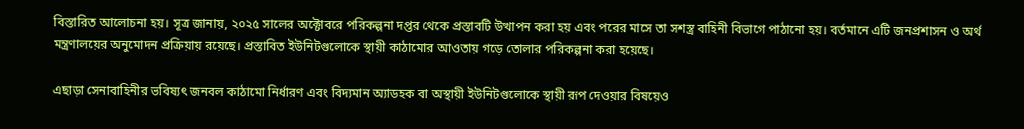বিস্তারিত আলোচনা হয়। সূত্র জানায়, ২০২৫ সালের অক্টোবরে পরিকল্পনা দপ্তর থেকে প্রস্তাবটি উত্থাপন করা হয় এবং পরের মাসে তা সশস্ত্র বাহিনী বিভাগে পাঠানো হয়। বর্তমানে এটি জনপ্রশাসন ও অর্থ মন্ত্রণালয়ের অনুমোদন প্রক্রিয়ায় রয়েছে। প্রস্তাবিত ইউনিটগুলোকে স্থায়ী কাঠামোর আওতায় গড়ে তোলার পরিকল্পনা করা হয়েছে।

এছাড়া সেনাবাহিনীর ভবিষ্যৎ জনবল কাঠামো নির্ধারণ এবং বিদ্যমান অ্যাডহক বা অস্থায়ী ইউনিটগুলোকে স্থায়ী রূপ দেওয়ার বিষয়েও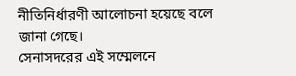নীতিনির্ধারণী আলোচনা হয়েছে বলে জানা গেছে।
সেনাসদরের এই সম্মেলনে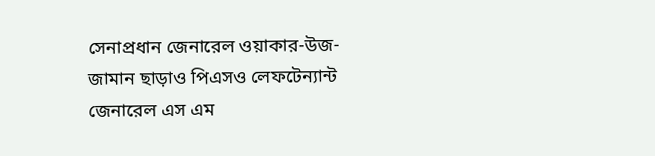সেনাপ্রধান জেনারেল ওয়াকার-উজ-জামান ছাড়াও পিএসও লেফটেন্যান্ট জেনারেল এস এম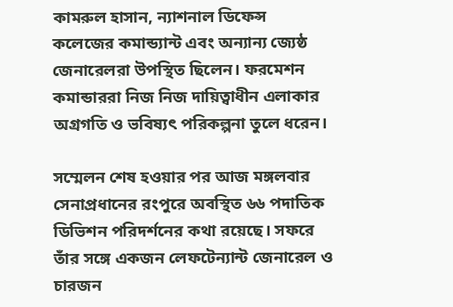কামরুল হাসান, ন্যাশনাল ডিফেন্স কলেজের কমান্ড্যান্ট এবং অন্যান্য জ্যেষ্ঠ জেনারেলরা উপস্থিত ছিলেন। ফরমেশন কমান্ডাররা নিজ নিজ দায়িত্বাধীন এলাকার অগ্রগতি ও ভবিষ্যৎ পরিকল্পনা তুলে ধরেন।

সম্মেলন শেষ হওয়ার পর আজ মঙ্গলবার সেনাপ্রধানের রংপুরে অবস্থিত ৬৬ পদাতিক ডিভিশন পরিদর্শনের কথা রয়েছে। সফরে তাঁর সঙ্গে একজন লেফটেন্যান্ট জেনারেল ও চারজন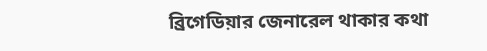ব্রিগেডিয়ার জেনারেল থাকার কথা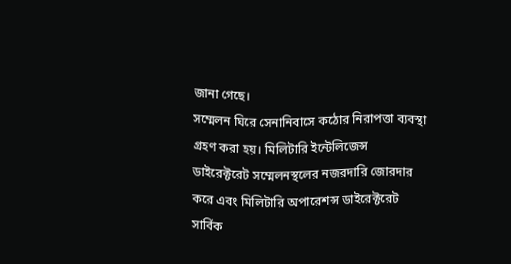জানা গেছে।
সম্মেলন ঘিরে সেনানিবাসে কঠোর নিরাপত্তা ব্যবস্থা গ্রহণ করা হয়। মিলিটারি ইন্টেলিজেন্স ডাইরেক্টরেট সম্মেলনস্থলের নজরদারি জোরদার করে এবং মিলিটারি অপারেশন্স ডাইরেক্টরেট সার্বিক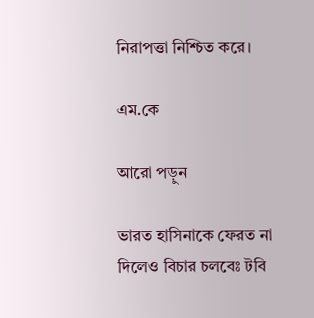নিরাপত্তা নিশ্চিত করে।

এম.কে

আরো পড়ুন

ভারত হাসিনাকে ফেরত না দিলেও বিচার চলবেঃ টবি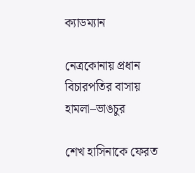ক্যাডম্যান

নেত্রকোনায় প্রধান বিচারপতির বাসায় হামলা–ভাঙচুর

শেখ হাসিনাকে ফেরত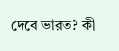দেবে ভারত? কী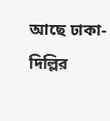আছে ঢাকা-দিল্লির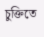চুক্তিতে